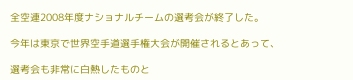全空連2008年度ナショナルチームの選考会が終了した。

今年は東京で世界空手道選手権大会が開催されるとあって、

選考会も非常に白熱したものと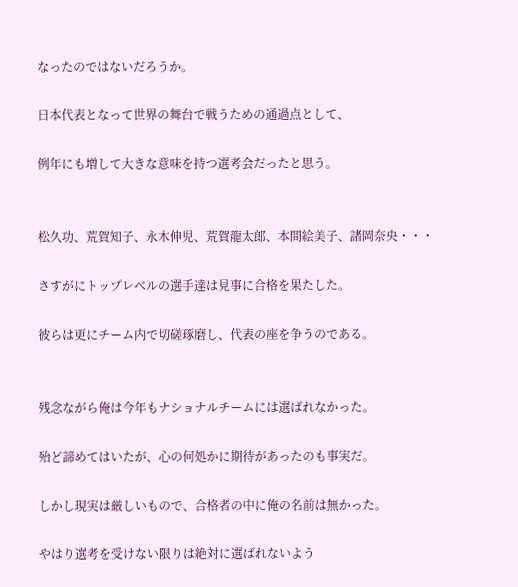なったのではないだろうか。

日本代表となって世界の舞台で戦うための通過点として、

例年にも増して大きな意味を持つ選考会だったと思う。


松久功、荒賀知子、永木伸児、荒賀龍太郎、本間絵美子、諸岡奈央・・・

さすがにトップレベルの選手達は見事に合格を果たした。

彼らは更にチーム内で切磋琢磨し、代表の座を争うのである。


残念ながら俺は今年もナショナルチームには選ばれなかった。

殆ど諦めてはいたが、心の何処かに期待があったのも事実だ。

しかし現実は厳しいもので、合格者の中に俺の名前は無かった。

やはり選考を受けない限りは絶対に選ばれないよう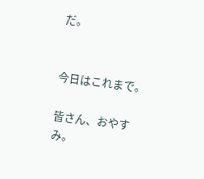だ。


今日はこれまで。

皆さん、おやすみ。